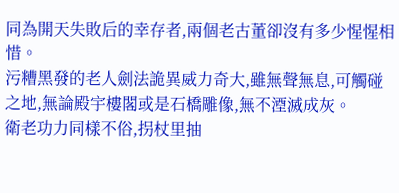同為開天失敗后的幸存者,兩個老古董卻沒有多少惺惺相惜。
污糟黑發的老人劍法詭異威力奇大,雖無聲無息,可觸碰之地,無論殿宇樓閣或是石橋雕像,無不湮滅成灰。
衛老功力同樣不俗,拐杖里抽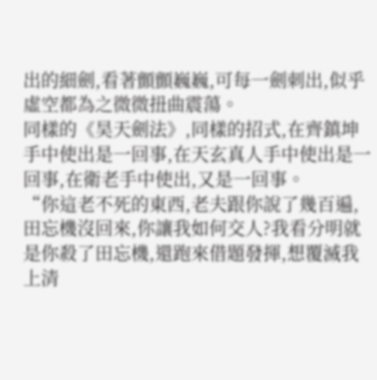出的細劍,看著顫顫巍巍,可每一劍刺出,似乎虛空都為之微微扭曲震蕩。
同樣的《昊天劍法》,同樣的招式,在齊鎮坤手中使出是一回事,在天玄真人手中使出是一回事,在衛老手中使出,又是一回事。
“你這老不死的東西,老夫跟你說了幾百遍,田忘機沒回來,你讓我如何交人?我看分明就是你殺了田忘機,還跑來借題發揮,想覆滅我上清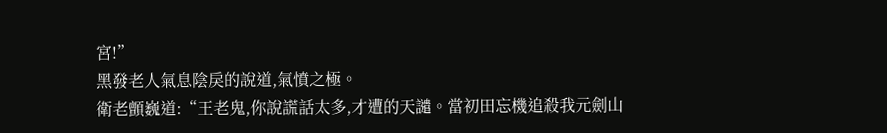宮!”
黑發老人氣息陰戾的說道,氣憤之極。
衛老顫巍道:“王老鬼,你說謊話太多,才遭的天譴。當初田忘機追殺我元劍山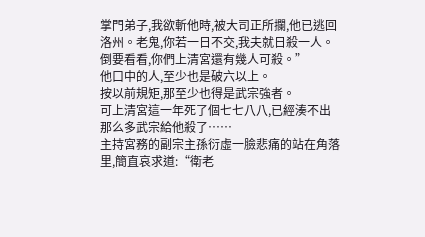掌門弟子,我欲斬他時,被大司正所攔,他已逃回洛州。老鬼,你若一日不交,我夫就日殺一人。倒要看看,你們上清宮還有幾人可殺。”
他口中的人,至少也是破六以上。
按以前規矩,那至少也得是武宗強者。
可上清宮這一年死了個七七八八,已經湊不出那么多武宗給他殺了……
主持宮務的副宗主孫衍虛一臉悲痛的站在角落里,簡直哀求道:“衛老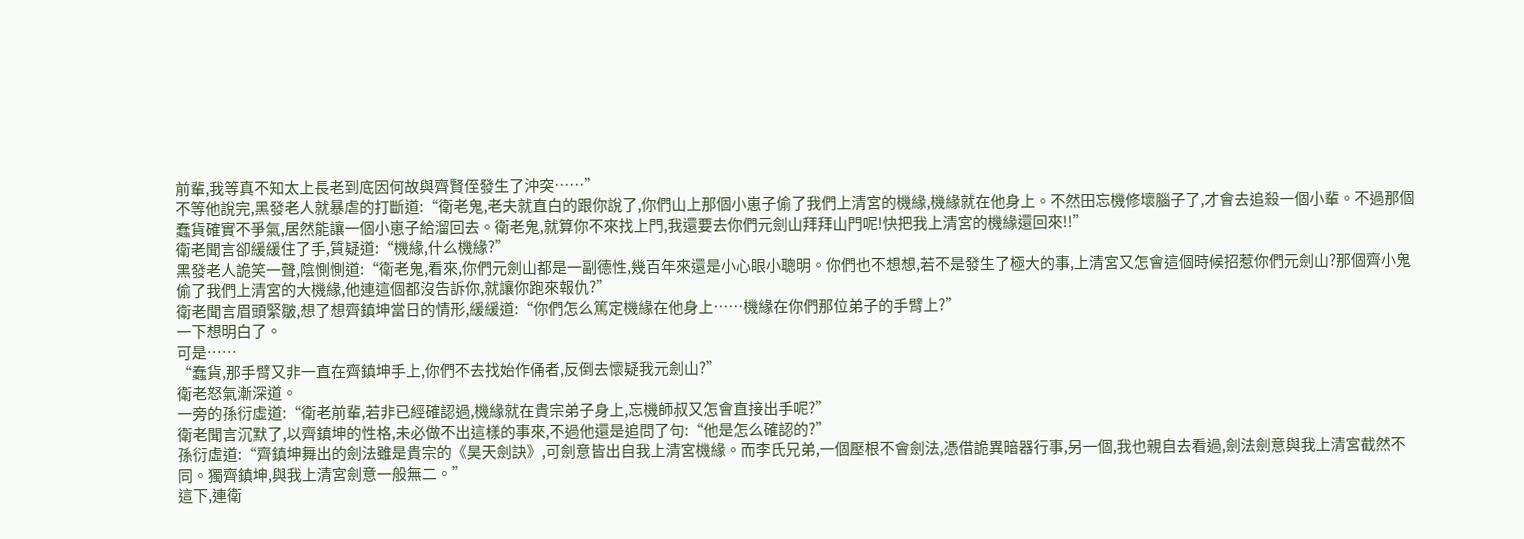前輩,我等真不知太上長老到底因何故與齊賢侄發生了沖突……”
不等他說完,黑發老人就暴虐的打斷道:“衛老鬼,老夫就直白的跟你說了,你們山上那個小崽子偷了我們上清宮的機緣,機緣就在他身上。不然田忘機修壞腦子了,才會去追殺一個小輩。不過那個蠢貨確實不爭氣,居然能讓一個小崽子給溜回去。衛老鬼,就算你不來找上門,我還要去你們元劍山拜拜山門呢!快把我上清宮的機緣還回來!!”
衛老聞言卻緩緩住了手,質疑道:“機緣,什么機緣?”
黑發老人詭笑一聲,陰惻惻道:“衛老鬼,看來,你們元劍山都是一副德性,幾百年來還是小心眼小聰明。你們也不想想,若不是發生了極大的事,上清宮又怎會這個時候招惹你們元劍山?那個齊小鬼偷了我們上清宮的大機緣,他連這個都沒告訴你,就讓你跑來報仇?”
衛老聞言眉頭緊皺,想了想齊鎮坤當日的情形,緩緩道:“你們怎么篤定機緣在他身上……機緣在你們那位弟子的手臂上?”
一下想明白了。
可是……
“蠢貨,那手臂又非一直在齊鎮坤手上,你們不去找始作俑者,反倒去懷疑我元劍山?”
衛老怒氣漸深道。
一旁的孫衍虛道:“衛老前輩,若非已經確認過,機緣就在貴宗弟子身上,忘機師叔又怎會直接出手呢?”
衛老聞言沉默了,以齊鎮坤的性格,未必做不出這樣的事來,不過他還是追問了句:“他是怎么確認的?”
孫衍虛道:“齊鎮坤舞出的劍法雖是貴宗的《昊天劍訣》,可劍意皆出自我上清宮機緣。而李氏兄弟,一個壓根不會劍法,憑借詭異暗器行事,另一個,我也親自去看過,劍法劍意與我上清宮截然不同。獨齊鎮坤,與我上清宮劍意一般無二。”
這下,連衛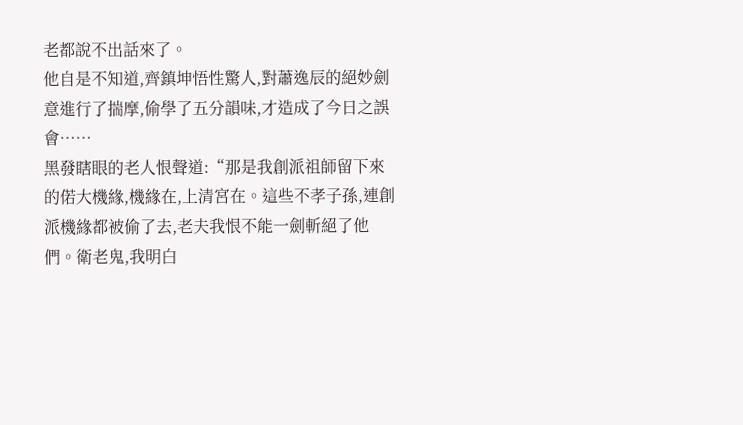老都說不出話來了。
他自是不知道,齊鎮坤悟性驚人,對蕭逸辰的絕妙劍意進行了揣摩,偷學了五分韻味,才造成了今日之誤會……
黑發瞎眼的老人恨聲道:“那是我創派祖師留下來的偌大機緣,機緣在,上清宮在。這些不孝子孫,連創派機緣都被偷了去,老夫我恨不能一劍斬絕了他們。衛老鬼,我明白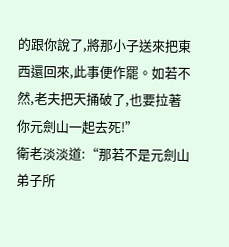的跟你說了,將那小子送來把東西還回來,此事便作罷。如若不然,老夫把天捅破了,也要拉著你元劍山一起去死!”
衛老淡淡道:“那若不是元劍山弟子所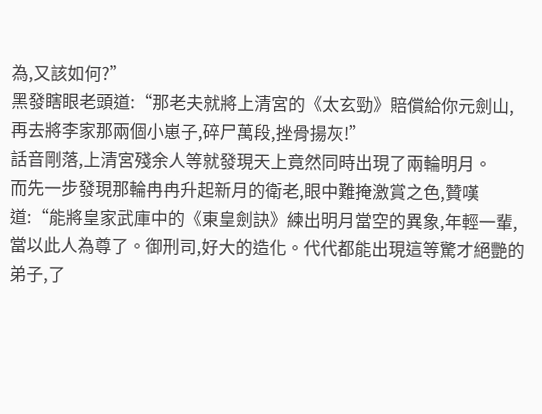為,又該如何?”
黑發瞎眼老頭道:“那老夫就將上清宮的《太玄勁》賠償給你元劍山,再去將李家那兩個小崽子,碎尸萬段,挫骨揚灰!”
話音剛落,上清宮殘余人等就發現天上竟然同時出現了兩輪明月。
而先一步發現那輪冉冉升起新月的衛老,眼中難掩激賞之色,贊嘆道:“能將皇家武庫中的《東皇劍訣》練出明月當空的異象,年輕一輩,當以此人為尊了。御刑司,好大的造化。代代都能出現這等驚才絕艷的弟子,了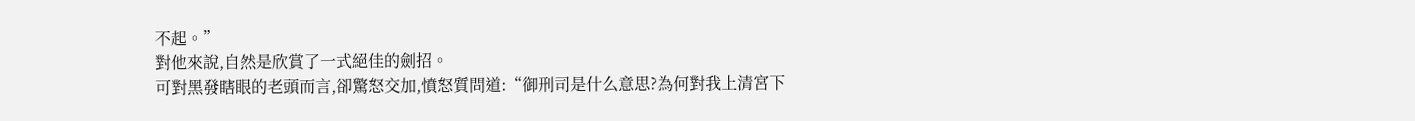不起。”
對他來說,自然是欣賞了一式絕佳的劍招。
可對黑發瞎眼的老頭而言,卻驚怒交加,憤怒質問道:“御刑司是什么意思?為何對我上清宮下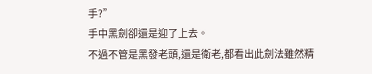手?”
手中黑劍卻還是迎了上去。
不過不管是黑發老頭,還是衛老,都看出此劍法雖然精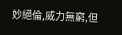妙絕倫,威力無窮,但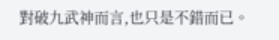對破九武神而言,也只是不錯而已。